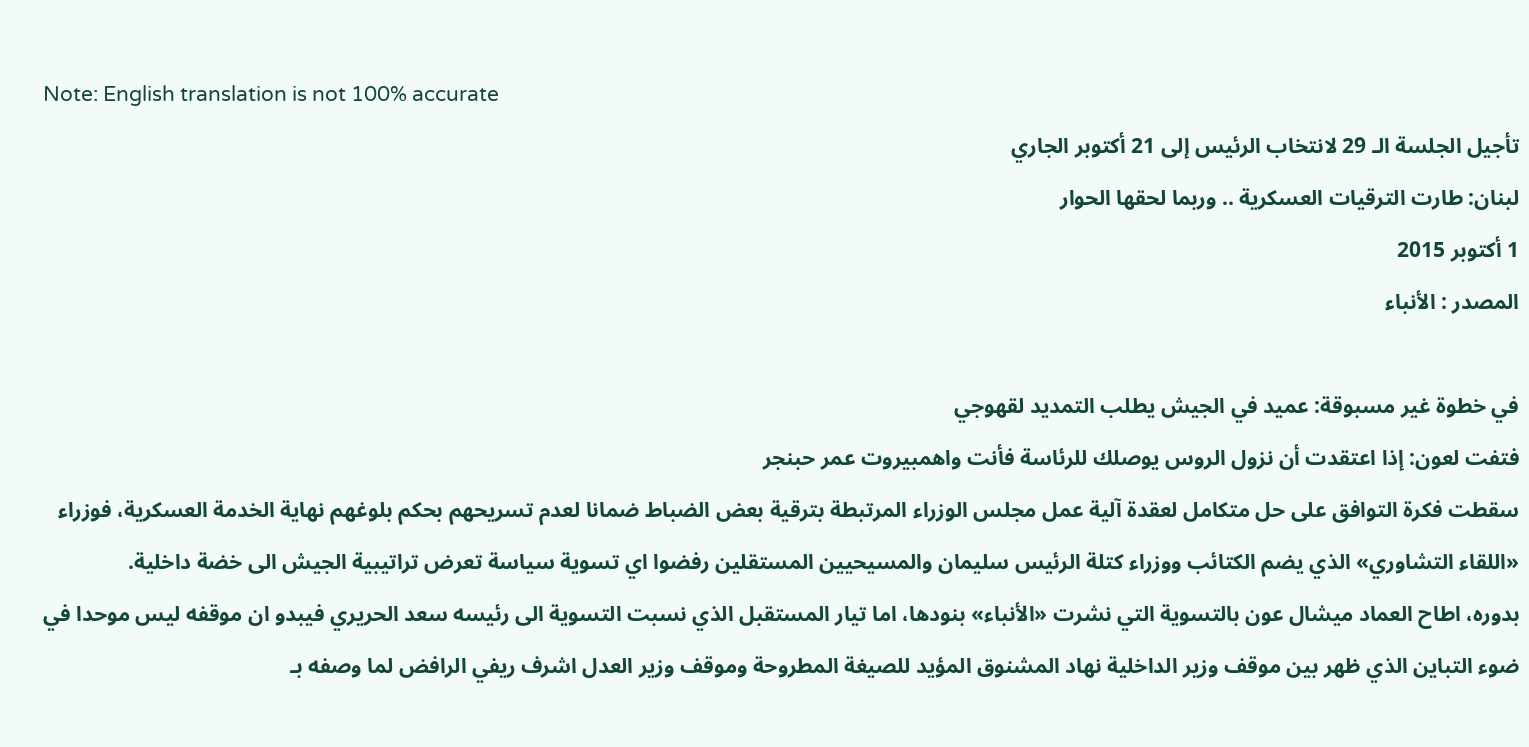Note: English translation is not 100% accurate
تأجيل الجلسة الـ 29 لانتخاب الرئيس إلى 21 أكتوبر الجاري
لبنان: طارت الترقيات العسكرية .. وربما لحقها الحوار
1 أكتوبر 2015
المصدر : الأنباء

في خطوة غير مسبوقة: عميد في الجيش يطلب التمديد لقهوجي
فتفت لعون: إذا اعتقدت أن نزول الروس يوصلك للرئاسة فأنت واهمبيروت عمر حبنجر
سقطت فكرة التوافق على حل متكامل لعقدة آلية عمل مجلس الوزراء المرتبطة بترقية بعض الضباط ضمانا لعدم تسريحهم بحكم بلوغهم نهاية الخدمة العسكرية، فوزراء «اللقاء التشاوري» الذي يضم الكتائب ووزراء كتلة الرئيس سليمان والمسيحيين المستقلين رفضوا اي تسوية سياسة تعرض تراتيبية الجيش الى خضة داخلية.
بدوره، اطاح العماد ميشال عون بالتسوية التي نشرت «الأنباء» بنودها، اما تيار المستقبل الذي نسبت التسوية الى رئيسه سعد الحريري فيبدو ان موقفه ليس موحدا في ضوء التباين الذي ظهر بين موقف وزير الداخلية نهاد المشنوق المؤيد للصيغة المطروحة وموقف وزير العدل اشرف ريفي الرافض لما وصفه بـ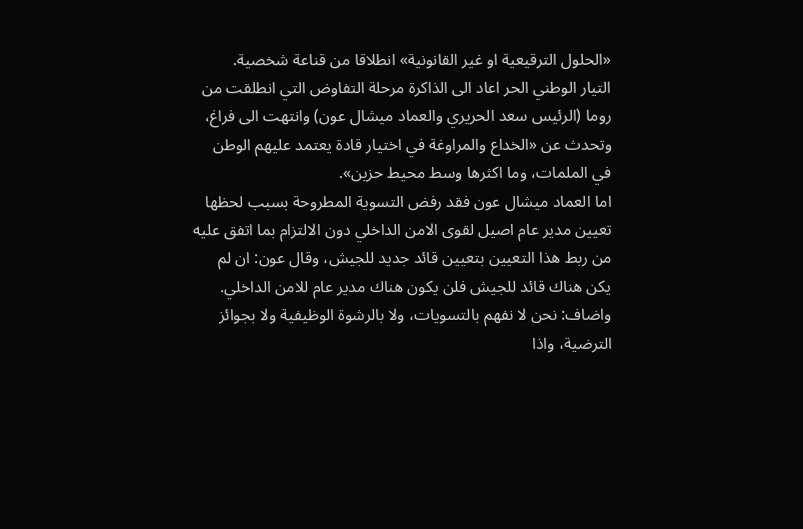«الحلول الترقيعية او غير القانونية» انطلاقا من قناعة شخصية.
التيار الوطني الحر اعاد الى الذاكرة مرحلة التفاوض التي انطلقت من روما (الرئيس سعد الحريري والعماد ميشال عون) وانتهت الى فراغ، وتحدث عن «الخداع والمراوغة في اختيار قادة يعتمد عليهم الوطن في الملمات، وما اكثرها وسط محيط حزين».
اما العماد ميشال عون فقد رفض التسوية المطروحة بسبب لحظها تعيين مدير عام اصيل لقوى الامن الداخلي دون الالتزام بما اتفق عليه من ربط هذا التعيين بتعيين قائد جديد للجيش، وقال عون: ان لم يكن هناك قائد للجيش فلن يكون هناك مدير عام للامن الداخلي.
واضاف: نحن لا نفهم بالتسويات، ولا بالرشوة الوظيفية ولا بجوائز الترضية، واذا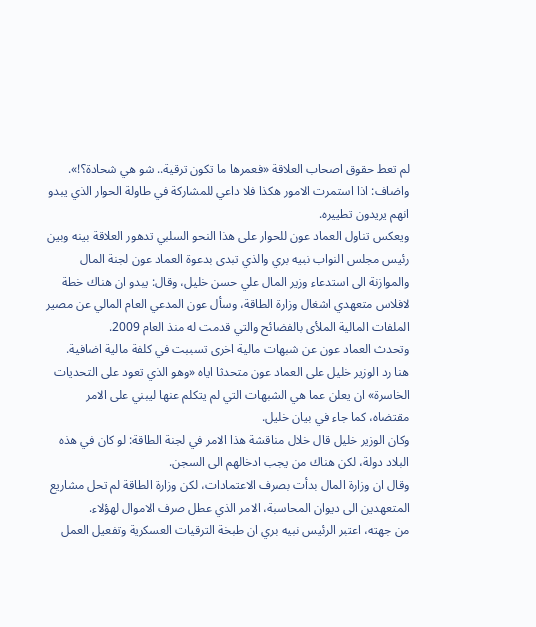لم تعط حقوق اصحاب العلاقة «فعمرها ما تكون ترقية.. شو هي شحادة؟!».
واضاف: اذا استمرت الامور هكذا فلا داعي للمشاركة في طاولة الحوار الذي يبدو انهم يريدون تطييره.
ويعكس تناول العماد عون للحوار على هذا النحو السلبي تدهور العلاقة بينه وبين رئيس مجلس النواب نبيه بري والذي تبدى بدعوة العماد عون لجنة المال والموازنة الى استدعاء وزير المال علي حسن خليل، وقال: يبدو ان هناك خطة لافلاس متعهدي اشغال وزارة الطاقة، وسأل عون المدعي العام المالي عن مصير الملفات المالية الملأى بالفضائح والتي قدمت له منذ العام 2009.
وتحدث العماد عون عن شبهات مالية اخرى تسببت في كلفة مالية اضافية.
هنا رد الوزير خليل على العماد عون متحدثا اياه «وهو الذي تعود على التحديات الخاسرة» ان يعلن عما هي الشبهات التي لم يتكلم عنها ليبني على الامر مقتضاه، كما جاء في بيان خليل.
وكان الوزير خليل قال خلال مناقشة هذا الامر في لجنة الطاقة: لو كان في هذه البلاد دولة، لكن هناك من يجب ادخالهم الى السجن.
وقال ان وزارة المال بدأت بصرف الاعتمادات، لكن وزارة الطاقة لم تحل مشاريع المتعهدين الى ديوان المحاسبة، الامر الذي عطل صرف الاموال لهؤلاء.
من جهته، اعتبر الرئيس نبيه بري ان طبخة الترقيات العسكرية وتفعيل العمل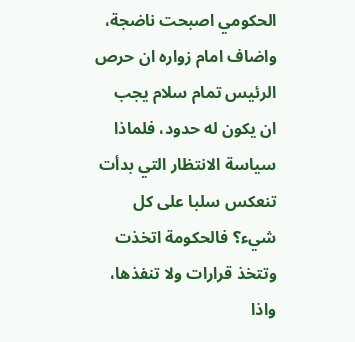الحكومي اصبحت ناضجة، واضاف امام زواره ان حرص الرئيس تمام سلام يجب ان يكون له حدود، فلماذا سياسة الانتظار التي بدأت تنعكس سلبا على كل شيء؟ فالحكومة اتخذت وتتخذ قرارات ولا تنفذها، واذا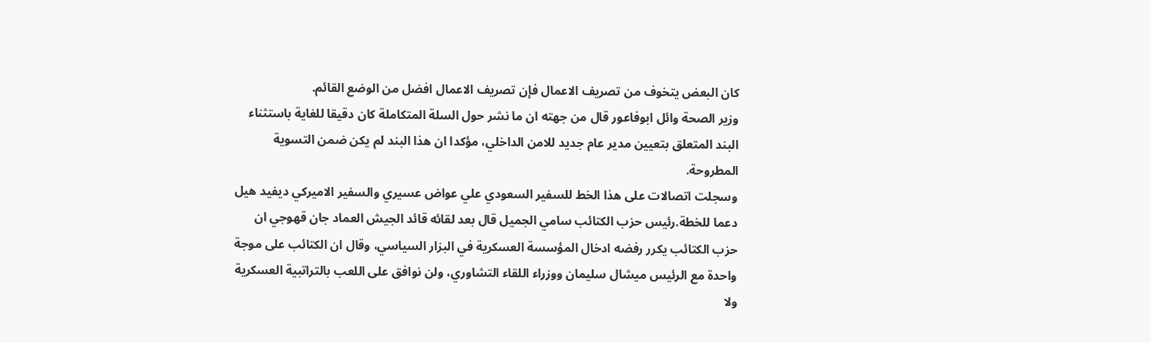كان البعض يتخوف من تصريف الاعمال فإن تصريف الاعمال افضل من الوضع القائم.
وزير الصحة وائل ابوفاعور قال من جهته ان ما نشر حول السلة المتكاملة كان دقيقا للغاية باستثناء البند المتعلق بتعيين مدير عام جديد للامن الداخلي، مؤكدا ان هذا البند لم يكن ضمن التسوية المطروحة.
وسجلت اتصالات على هذا الخط للسفير السعودي علي عواض عسيري والسفير الاميركي ديفيد هيل دعما للخطة.رئيس حزب الكتائب سامي الجميل قال بعد لقائه قائد الجيش العماد جان قهوجي ان حزب الكتائب يكرر رفضه ادخال المؤسسة العسكرية في البزار السياسي، وقال ان الكتائب على موجة واحدة مع الرئيس ميشال سليمان ووزراء اللقاء التشاوري، ولن نوافق على اللعب بالتراتبية العسكرية ولا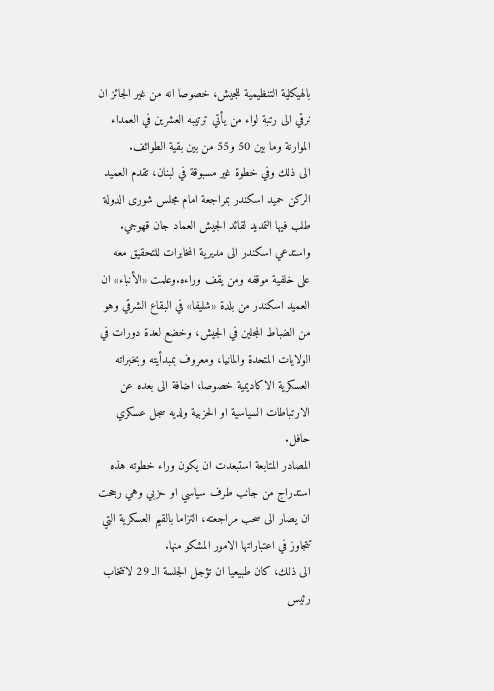بالهيكلية التنظيمية للجيش، خصوصا انه من غير الجائز ان نرقي الى رتبة لواء من يأتي ترتيبه العشرين في العمداء الموارنة وما بين 50 و55 من بين بقية الطوائف.
الى ذلك وفي خطوة غير مسبوقة في لبنان، تقدم العميد الركن حميد اسكندر بمراجعة امام مجلس شورى الدولة طلب فيها التمديد لقائد الجيش العماد جان قهوجي.
واستدعي اسكندر الى مديرية المخابرات للتحقيق معه على خلفية موقفه ومن يقف وراءه.وعلمت «الأنباء» ان العميد اسكندر من بلدة «شليفا» في البقاع الشرقي وهو من الضباط المجلين في الجيش، وخضع لعدة دورات في الولايات المتحدة والمانيا، ومعروف بمبدأيته وبخبراته العسكرية الاكاديمية خصوصا، اضافة الى بعده عن الارتباطات السياسية او الحزبية ولديه سجل عسكري حافل.
المصادر المتابعة استبعدت ان يكون وراء خطوته هذه استدراج من جانب طرف سياسي او حزبي وهي رجحت ان يصار الى سحب مراجعته، التزاما بالقيم العسكرية التي تتجاوز في اعتباراتها الامور المشكو منها.
الى ذلك، كان طبيعيا ان تؤجل الجلسة الـ 29 لانتخاب رئيس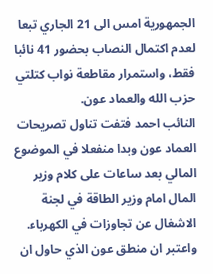الجمهورية امس الى 21 الجاري تبعا لعدم اكتمال النصاب بحضور 41 نائبا فقط، واستمرار مقاطعة نواب كتلتي حزب الله والعماد عون.
النائب احمد فتفت تناول تصريحات العماد عون وبدا منفعلا في الموضوع المالي بعد ساعات على كلام وزير المال امام وزير الطاقة في لجنة الاشغال عن تجاوزات في الكهرباء.
واعتبر ان منطق عون الذي حاول ان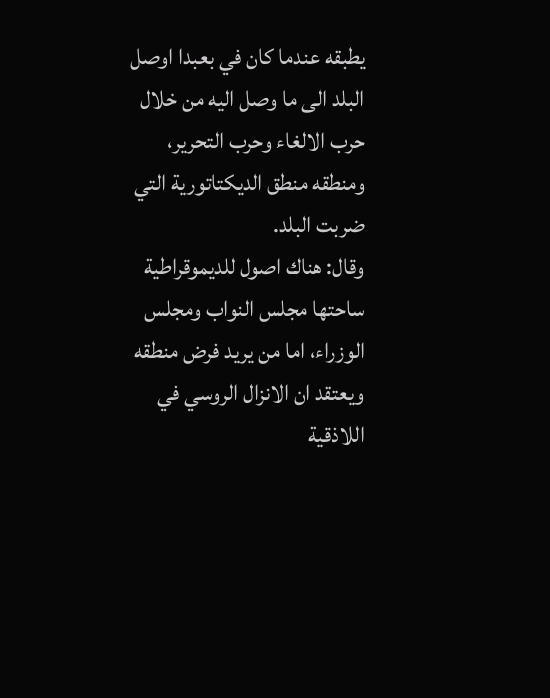يطبقه عندما كان في بعبدا اوصل البلد الى ما وصل اليه من خلال حرب الالغاء وحرب التحرير، ومنطقه منطق الديكتاتورية التي ضربت البلد.
وقال: هناك اصول للديموقراطية ساحتها مجلس النواب ومجلس الوزراء، اما من يريد فرض منطقه ويعتقد ان الانزال الروسي في اللاذقية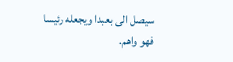سيصل الى بعبدا ويجعله رئيسا فهو واهم.